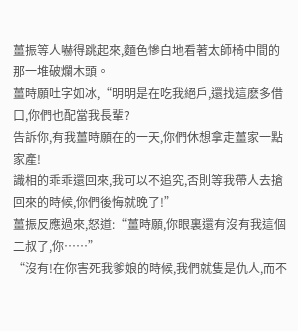薑振等人嚇得跳起來,麵色慘白地看著太師椅中間的那一堆破爛木頭。
薑時願吐字如冰,“明明是在吃我絕戶,還找這麽多借口,你們也配當我長輩?
告訴你,有我薑時願在的一天,你們休想拿走薑家一點家產!
識相的乖乖還回來,我可以不追究,否則等我帶人去搶回來的時候,你們後悔就晚了!”
薑振反應過來,怒道:“薑時願,你眼裏還有沒有我這個二叔了,你……”
“沒有!在你害死我爹娘的時候,我們就隻是仇人,而不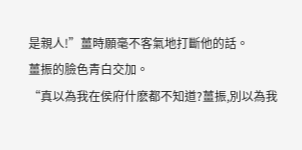是親人!”薑時願毫不客氣地打斷他的話。
薑振的臉色青白交加。
“真以為我在侯府什麽都不知道?薑振,別以為我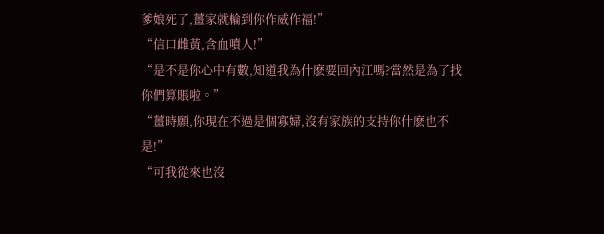爹娘死了,薑家就輪到你作威作福!”
“信口雌黃,含血噴人!”
“是不是你心中有數,知道我為什麽要回內江嗎?當然是為了找你們算賬啦。”
“薑時願,你現在不過是個寡婦,沒有家族的支持你什麽也不是!”
“可我從來也沒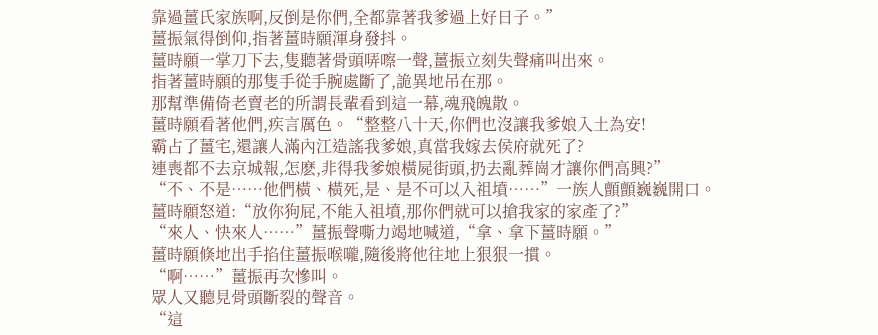靠過薑氏家族啊,反倒是你們,全都靠著我爹過上好日子。”
薑振氣得倒仰,指著薑時願渾身發抖。
薑時願一掌刀下去,隻聽著骨頭哢嚓一聲,薑振立刻失聲痛叫出來。
指著薑時願的那隻手從手腕處斷了,詭異地吊在那。
那幫準備倚老賣老的所謂長輩看到這一幕,魂飛魄散。
薑時願看著他們,疾言厲色。“整整八十天,你們也沒讓我爹娘入土為安!
霸占了薑宅,還讓人滿內江造謠我爹娘,真當我嫁去侯府就死了?
連喪都不去京城報,怎麽,非得我爹娘橫屍街頭,扔去亂葬崗才讓你們高興?”
“不、不是……他們橫、橫死,是、是不可以入祖墳……”一族人顫顫巍巍開口。
薑時願怒道:“放你狗屁,不能入祖墳,那你們就可以搶我家的家產了?”
“來人、快來人……”薑振聲嘶力竭地喊道,“拿、拿下薑時願。”
薑時願倏地出手掐住薑振喉嚨,隨後將他往地上狠狠一摜。
“啊……”薑振再次慘叫。
眾人又聽見骨頭斷裂的聲音。
“這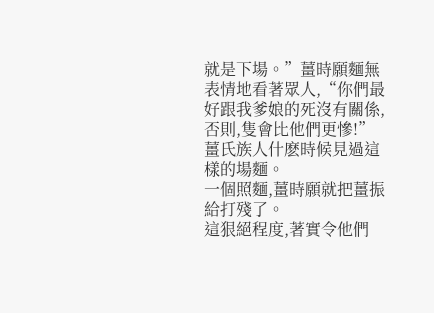就是下場。”薑時願麵無表情地看著眾人,“你們最好跟我爹娘的死沒有關係,否則,隻會比他們更慘!”
薑氏族人什麽時候見過這樣的場麵。
一個照麵,薑時願就把薑振給打殘了。
這狠絕程度,著實令他們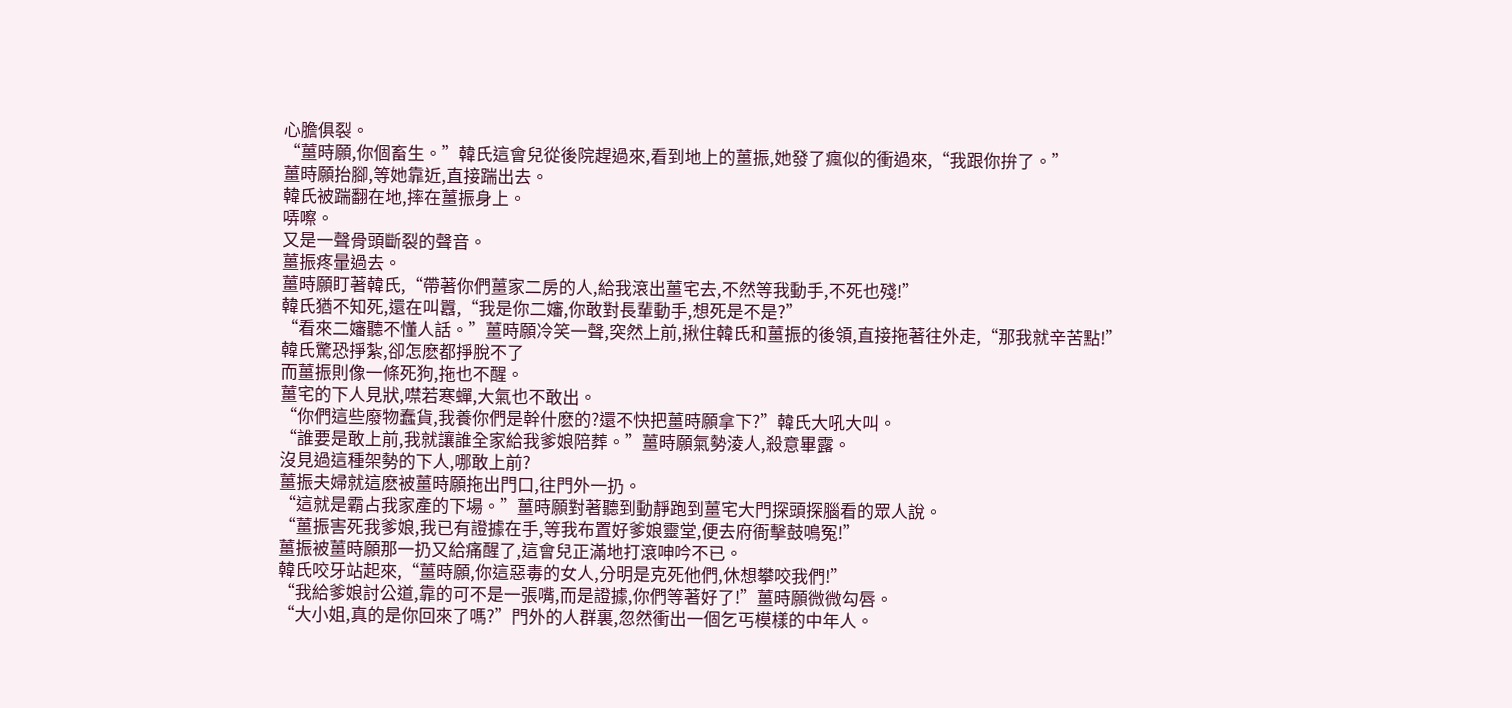心膽俱裂。
“薑時願,你個畜生。”韓氏這會兒從後院趕過來,看到地上的薑振,她發了瘋似的衝過來,“我跟你拚了。”
薑時願抬腳,等她靠近,直接踹出去。
韓氏被踹翻在地,摔在薑振身上。
哢嚓。
又是一聲骨頭斷裂的聲音。
薑振疼暈過去。
薑時願盯著韓氏,“帶著你們薑家二房的人,給我滾出薑宅去,不然等我動手,不死也殘!”
韓氏猶不知死,還在叫囂,“我是你二嬸,你敢對長輩動手,想死是不是?”
“看來二嬸聽不懂人話。”薑時願冷笑一聲,突然上前,揪住韓氏和薑振的後領,直接拖著往外走,“那我就辛苦點!”
韓氏驚恐掙紮,卻怎麽都掙脫不了
而薑振則像一條死狗,拖也不醒。
薑宅的下人見狀,噤若寒蟬,大氣也不敢出。
“你們這些廢物蠢貨,我養你們是幹什麽的?還不快把薑時願拿下?”韓氏大吼大叫。
“誰要是敢上前,我就讓誰全家給我爹娘陪葬。”薑時願氣勢淩人,殺意畢露。
沒見過這種架勢的下人,哪敢上前?
薑振夫婦就這麽被薑時願拖出門口,往門外一扔。
“這就是霸占我家產的下場。”薑時願對著聽到動靜跑到薑宅大門探頭探腦看的眾人說。
“薑振害死我爹娘,我已有證據在手,等我布置好爹娘靈堂,便去府衙擊鼓鳴冤!”
薑振被薑時願那一扔又給痛醒了,這會兒正滿地打滾呻吟不已。
韓氏咬牙站起來,“薑時願,你這惡毒的女人,分明是克死他們,休想攀咬我們!”
“我給爹娘討公道,靠的可不是一張嘴,而是證據,你們等著好了!”薑時願微微勾唇。
“大小姐,真的是你回來了嗎?”門外的人群裏,忽然衝出一個乞丐模樣的中年人。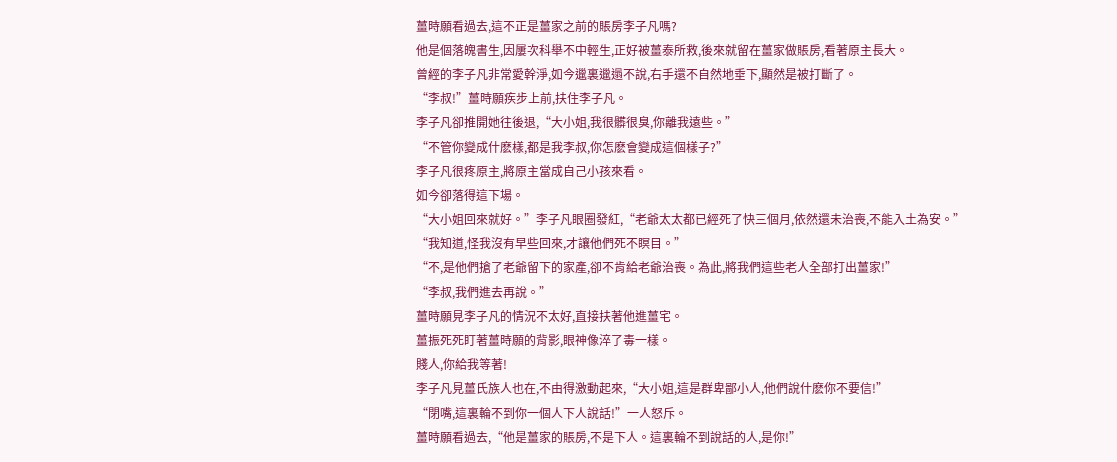薑時願看過去,這不正是薑家之前的賬房李子凡嗎?
他是個落魄書生,因屢次科舉不中輕生,正好被薑泰所救,後來就留在薑家做賬房,看著原主長大。
曾經的李子凡非常愛幹淨,如今邋裏邋遢不說,右手還不自然地垂下,顯然是被打斷了。
“李叔!”薑時願疾步上前,扶住李子凡。
李子凡卻推開她往後退,“大小姐,我很髒很臭,你離我遠些。”
“不管你變成什麽樣,都是我李叔,你怎麽會變成這個樣子?”
李子凡很疼原主,將原主當成自己小孩來看。
如今卻落得這下場。
“大小姐回來就好。”李子凡眼圈發紅,“老爺太太都已經死了快三個月,依然還未治喪,不能入土為安。”
“我知道,怪我沒有早些回來,才讓他們死不瞑目。”
“不,是他們搶了老爺留下的家產,卻不肯給老爺治喪。為此,將我們這些老人全部打出薑家!”
“李叔,我們進去再說。”
薑時願見李子凡的情況不太好,直接扶著他進薑宅。
薑振死死盯著薑時願的背影,眼神像淬了毒一樣。
賤人,你給我等著!
李子凡見薑氏族人也在,不由得激動起來,“大小姐,這是群卑鄙小人,他們說什麽你不要信!”
“閉嘴,這裏輪不到你一個人下人說話!”一人怒斥。
薑時願看過去,“他是薑家的賬房,不是下人。這裏輪不到說話的人,是你!”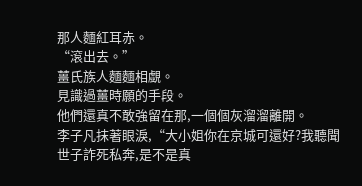那人麵紅耳赤。
“滾出去。”
薑氏族人麵麵相覷。
見識過薑時願的手段。
他們還真不敢強留在那,一個個灰溜溜離開。
李子凡抹著眼淚,“大小姐你在京城可還好?我聽聞世子詐死私奔,是不是真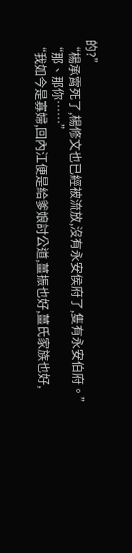的?”
“楊承霄死了,楊修文也已經被流放,沒有永安侯府了,隻有永安伯府。”
“那、那你……”
“我如今是寡婦,回內江便是給爹娘討公道,薑振也好,薑氏家族也好,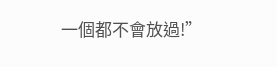一個都不會放過!”